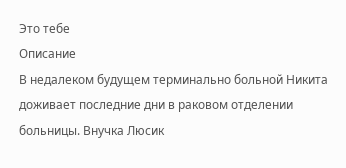Это тебе
Описание
В недалеком будущем терминально больной Никита доживает последние дни в раковом отделении больницы. Внучка Люсик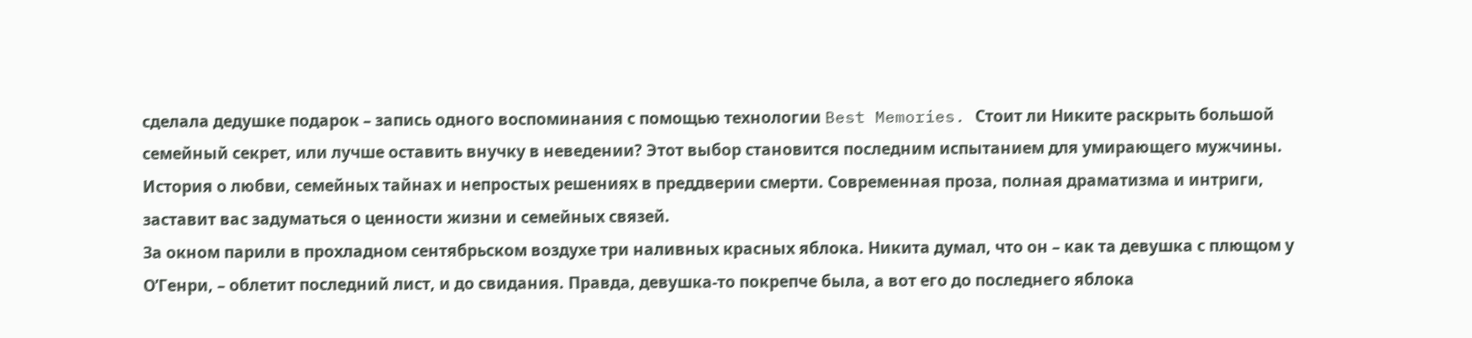сделала дедушке подарок – запись одного воспоминания с помощью технологии Best Memories. Стоит ли Никите раскрыть большой семейный секрет, или лучше оставить внучку в неведении? Этот выбор становится последним испытанием для умирающего мужчины. История о любви, семейных тайнах и непростых решениях в преддверии смерти. Современная проза, полная драматизма и интриги, заставит вас задуматься о ценности жизни и семейных связей.
За окном парили в прохладном сентябрьском воздухе три наливных красных яблока. Никита думал, что он – как та девушка с плющом у О’Генри, – облетит последний лист, и до свидания. Правда, девушка-то покрепче была, а вот его до последнего яблока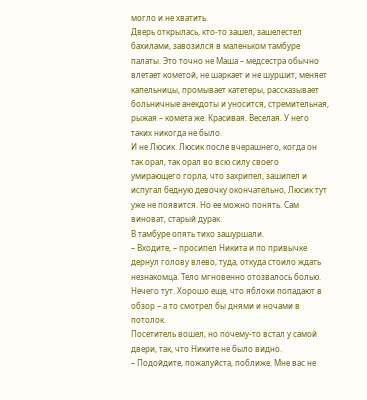могло и не хватить.
Дверь открылась, кто-то зашел, зашелестел бахилами, завозился в маленьком тамбуре палаты. Это точно не Маша – медсестра обычно влетает кометой, не шаркает и не шуршит, меняет капельницы, промывает катетеры, рассказывает больничные анекдоты и уносится, стремительная, рыжая – комета же. Красивая. Веселая. У него таких никогда не было.
И не Люсик. Люсик после вчерашнего, когда он так орал, так орал во всю силу своего умирающего горла, что захрипел, зашипел и испугал бедную девочку окончательно, Люсик тут уже не появится. Но ее можно понять. Сам виноват, старый дурак.
В тамбуре опять тихо зашуршали.
– Входите, – просипел Никита и по привычке дернул голову влево, туда, откуда стоило ждать незнакомца. Тело мгновенно отозвалось болью. Нечего тут. Хорошо еще, что яблоки попадают в обзор – а то смотрел бы днями и ночами в потолок.
Посетитель вошел, но почему-то встал у самой двери, так, что Никите не было видно.
– Подойдите, пожалуйста, поближе. Мне вас не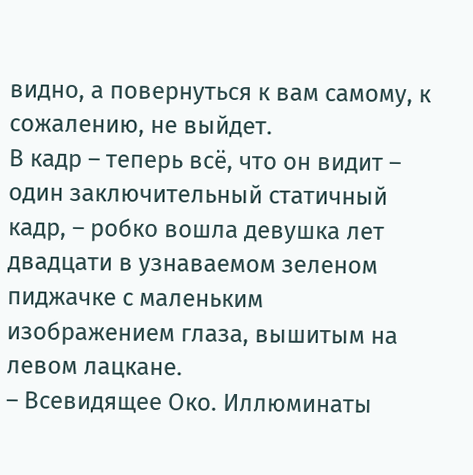видно, а повернуться к вам самому, к сожалению, не выйдет.
В кадр – теперь всё, что он видит – один заключительный статичный кадр, – робко вошла девушка лет двадцати в узнаваемом зеленом пиджачке с маленьким изображением глаза, вышитым на левом лацкане.
– Всевидящее Око. Иллюминаты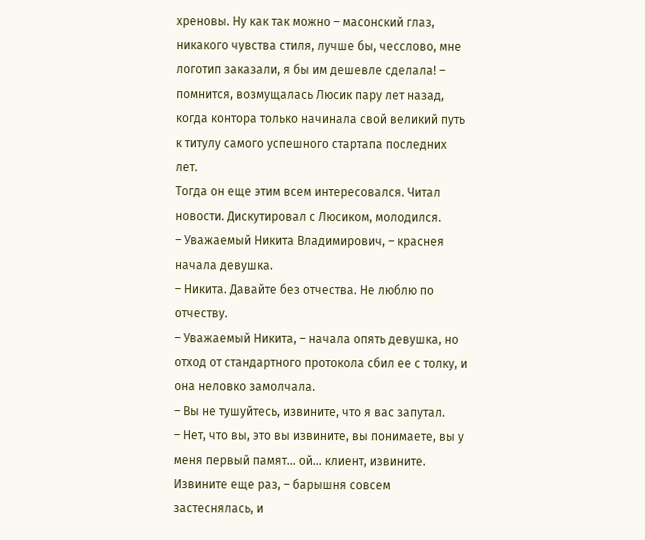хреновы. Ну как так можно – масонский глаз, никакого чувства стиля, лучше бы, чесслово, мне логотип заказали, я бы им дешевле сделала! – помнится, возмущалась Люсик пару лет назад, когда контора только начинала свой великий путь к титулу самого успешного стартапа последних лет.
Тогда он еще этим всем интересовался. Читал новости. Дискутировал с Люсиком, молодился.
– Уважаемый Никита Владимирович, – краснея начала девушка.
– Никита. Давайте без отчества. Не люблю по отчеству.
– Уважаемый Никита, – начала опять девушка, но отход от стандартного протокола сбил ее с толку, и она неловко замолчала.
– Вы не тушуйтесь, извините, что я вас запутал.
– Нет, что вы, это вы извините, вы понимаете, вы у меня первый памят… ой… клиент, извините. Извините еще раз, – барышня совсем застеснялась, и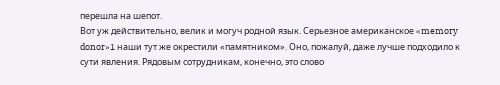перешла на шепот.
Вот уж действительно, велик и могуч родной язык. Серьезное американское «memory donor»1 наши тут же окрестили «памятником». Оно, пожалуй, даже лучше подходило к сути явления. Рядовым сотрудникам, конечно, это слово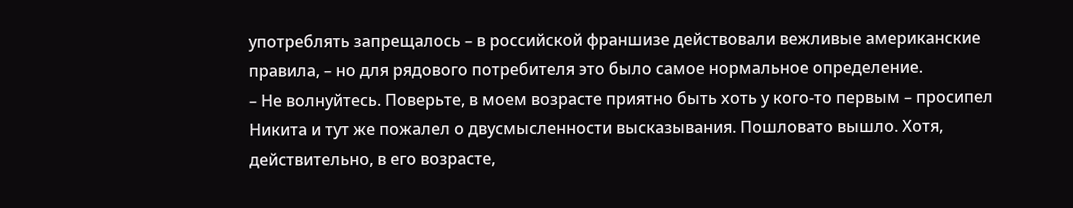употреблять запрещалось – в российской франшизе действовали вежливые американские правила, – но для рядового потребителя это было самое нормальное определение.
– Не волнуйтесь. Поверьте, в моем возрасте приятно быть хоть у кого-то первым – просипел Никита и тут же пожалел о двусмысленности высказывания. Пошловато вышло. Хотя, действительно, в его возрасте,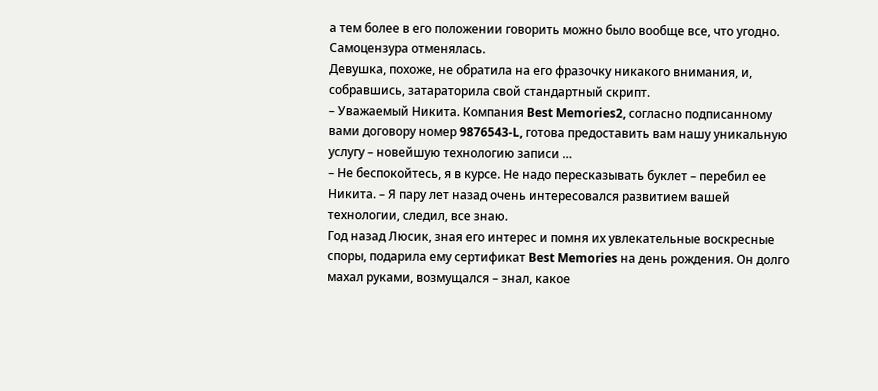а тем более в его положении говорить можно было вообще все, что угодно. Самоцензура отменялась.
Девушка, похоже, не обратила на его фразочку никакого внимания, и, собравшись, затараторила свой стандартный скрипт.
– Уважаемый Никита. Компания Best Memories2, согласно подписанному вами договору номер 9876543-L, готова предоставить вам нашу уникальную услугу – новейшую технологию записи …
– Не беспокойтесь, я в курсе. Не надо пересказывать буклет – перебил ее Никита. – Я пару лет назад очень интересовался развитием вашей технологии, следил, все знаю.
Год назад Люсик, зная его интерес и помня их увлекательные воскресные споры, подарила ему сертификат Best Memories на день рождения. Он долго махал руками, возмущался – знал, какое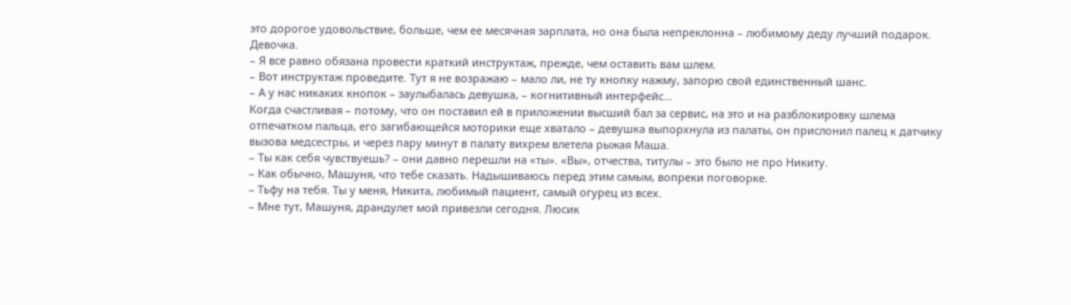это дорогое удовольствие, больше, чем ее месячная зарплата, но она была непреклонна – любимому деду лучший подарок. Девочка.
– Я все равно обязана провести краткий инструктаж, прежде, чем оставить вам шлем.
– Вот инструктаж проведите. Тут я не возражаю – мало ли, не ту кнопку нажму, запорю свой единственный шанс.
– А у нас никаких кнопок – заулыбалась девушка, – когнитивный интерфейс…
Когда счастливая – потому, что он поставил ей в приложении высший бал за сервис, на это и на разблокировку шлема отпечатком пальца, его загибающейся моторики еще хватало – девушка выпорхнула из палаты, он прислонил палец к датчику вызова медсестры, и через пару минут в палату вихрем влетела рыжая Маша.
– Ты как себя чувствуешь? – они давно перешли на «ты». «Вы», отчества, титулы – это было не про Никиту.
– Как обычно, Машуня, что тебе сказать. Надышиваюсь перед этим самым, вопреки поговорке.
– Тьфу на тебя. Ты у меня, Никита, любимый пациент, самый огурец из всех.
– Мне тут, Машуня, драндулет мой привезли сегодня. Люсик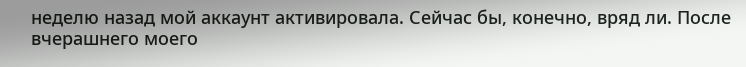неделю назад мой аккаунт активировала. Сейчас бы, конечно, вряд ли. После вчерашнего моего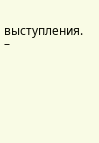выступления.
–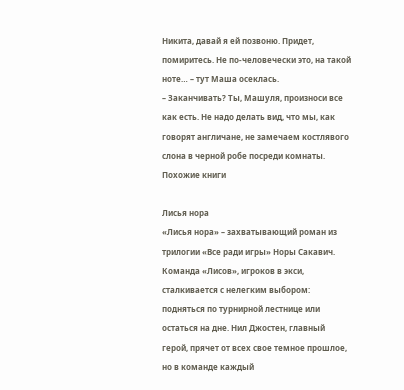Никита, давай я ей позвоню. Придет, помиритесь. Не по-человечески это, на такой ноте… – тут Маша осеклась.
– Заканчивать? Ты, Машуля, произноси все как есть. Не надо делать вид, что мы, как говорят англичане, не замечаем костлявого слона в черной робе посреди комнаты.
Похожие книги

Лисья нора
«Лисья нора» – захватывающий роман из трилогии «Все ради игры» Норы Сакавич. Команда «Лисов», игроков в экси, сталкивается с нелегким выбором: подняться по турнирной лестнице или остаться на дне. Нил Джостен, главный герой, прячет от всех свое темное прошлое, но в команде каждый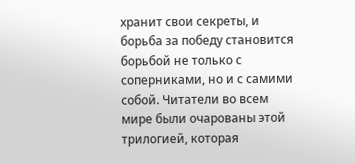хранит свои секреты, и борьба за победу становится борьбой не только с соперниками, но и с самими собой. Читатели во всем мире были очарованы этой трилогией, которая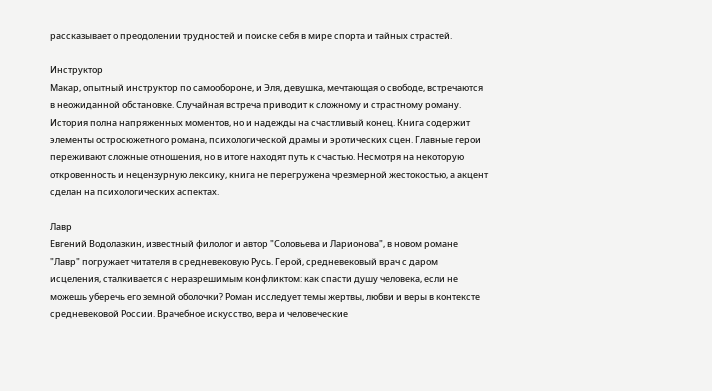рассказывает о преодолении трудностей и поиске себя в мире спорта и тайных страстей.

Инструктор
Макар, опытный инструктор по самообороне, и Эля, девушка, мечтающая о свободе, встречаются в неожиданной обстановке. Случайная встреча приводит к сложному и страстному роману. История полна напряженных моментов, но и надежды на счастливый конец. Книга содержит элементы остросюжетного романа, психологической драмы и эротических сцен. Главные герои переживают сложные отношения, но в итоге находят путь к счастью. Несмотря на некоторую откровенность и нецензурную лексику, книга не перегружена чрезмерной жестокостью, а акцент сделан на психологических аспектах.

Лавр
Евгений Водолазкин, известный филолог и автор "Соловьева и Ларионова", в новом романе "Лавр" погружает читателя в средневековую Русь. Герой, средневековый врач с даром исцеления, сталкивается с неразрешимым конфликтом: как спасти душу человека, если не можешь уберечь его земной оболочки? Роман исследует темы жертвы, любви и веры в контексте средневековой России. Врачебное искусство, вера и человеческие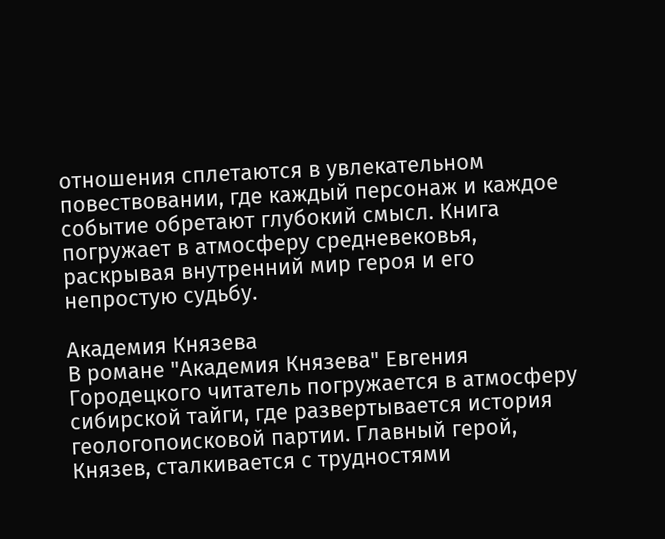отношения сплетаются в увлекательном повествовании, где каждый персонаж и каждое событие обретают глубокий смысл. Книга погружает в атмосферу средневековья, раскрывая внутренний мир героя и его непростую судьбу.

Академия Князева
В романе "Академия Князева" Евгения Городецкого читатель погружается в атмосферу сибирской тайги, где развертывается история геологопоисковой партии. Главный герой, Князев, сталкивается с трудностями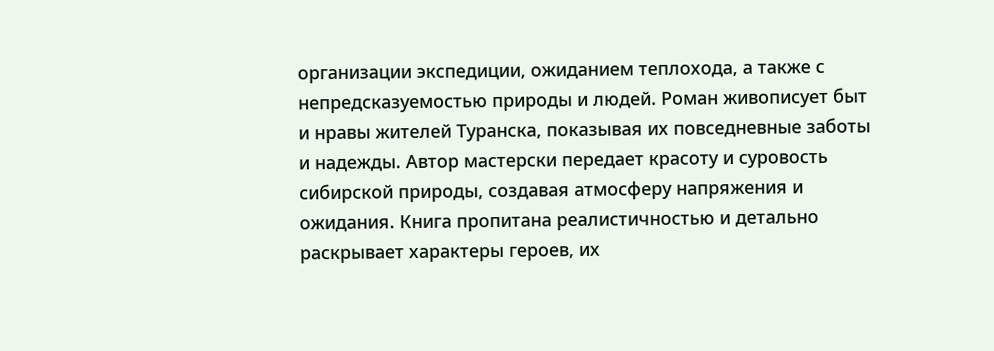организации экспедиции, ожиданием теплохода, а также с непредсказуемостью природы и людей. Роман живописует быт и нравы жителей Туранска, показывая их повседневные заботы и надежды. Автор мастерски передает красоту и суровость сибирской природы, создавая атмосферу напряжения и ожидания. Книга пропитана реалистичностью и детально раскрывает характеры героев, их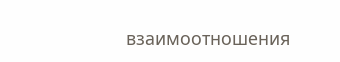взаимоотношения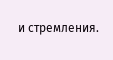и стремления.